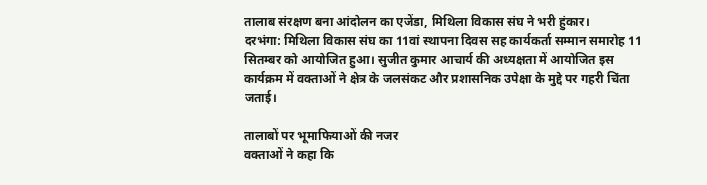तालाब संरक्षण बना आंदोलन का एजेंडा, मिथिला विकास संघ ने भरी हुंकार।
दरभंगा: मिथिला विकास संघ का 11वां स्थापना दिवस सह कार्यकर्ता सम्मान समारोह 11 सितम्बर को आयोजित हुआ। सुजीत कुमार आचार्य की अध्यक्षता में आयोजित इस कार्यक्रम में वक्ताओं ने क्षेत्र के जलसंकट और प्रशासनिक उपेक्षा के मुद्दे पर गहरी चिंता जताई।

तालाबों पर भूमाफियाओं की नजर
वक्ताओं ने कहा कि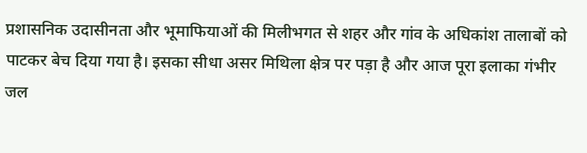प्रशासनिक उदासीनता और भूमाफियाओं की मिलीभगत से शहर और गांव के अधिकांश तालाबों को पाटकर बेच दिया गया है। इसका सीधा असर मिथिला क्षेत्र पर पड़ा है और आज पूरा इलाका गंभीर जल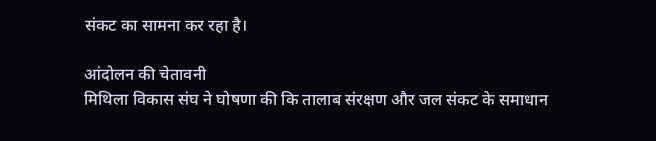संकट का सामना कर रहा है।

आंदोलन की चेतावनी
मिथिला विकास संघ ने घोषणा की कि तालाब संरक्षण और जल संकट के समाधान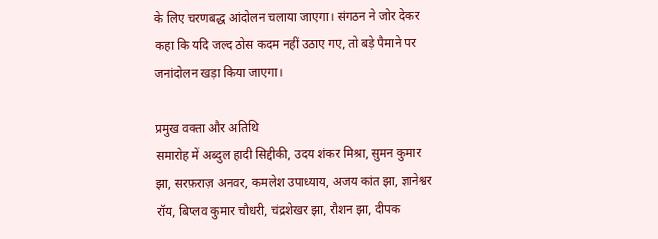के लिए चरणबद्ध आंदोलन चलाया जाएगा। संगठन ने जोर देकर कहा कि यदि जल्द ठोस कदम नहीं उठाए गए, तो बड़े पैमाने पर जनांदोलन खड़ा किया जाएगा।

प्रमुख वक्ता और अतिथि
समारोह में अब्दुल हादी सिद्दीकी, उदय शंकर मिश्रा, सुमन कुमार झा, सरफ़राज़ अनवर, कमलेश उपाध्याय, अजय कांत झा, ज्ञानेश्वर रॉय, बिप्लव कुमार चौधरी, चंद्रशेखर झा, रौशन झा, दीपक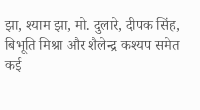झा, श्याम झा, मो. दुलारे, दीपक सिंह, बिभूति मिश्रा और शैलेन्द्र कश्यप समेत कई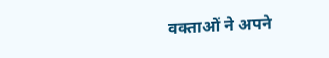वक्ताओं ने अपने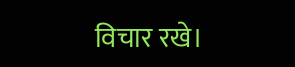विचार रखे।